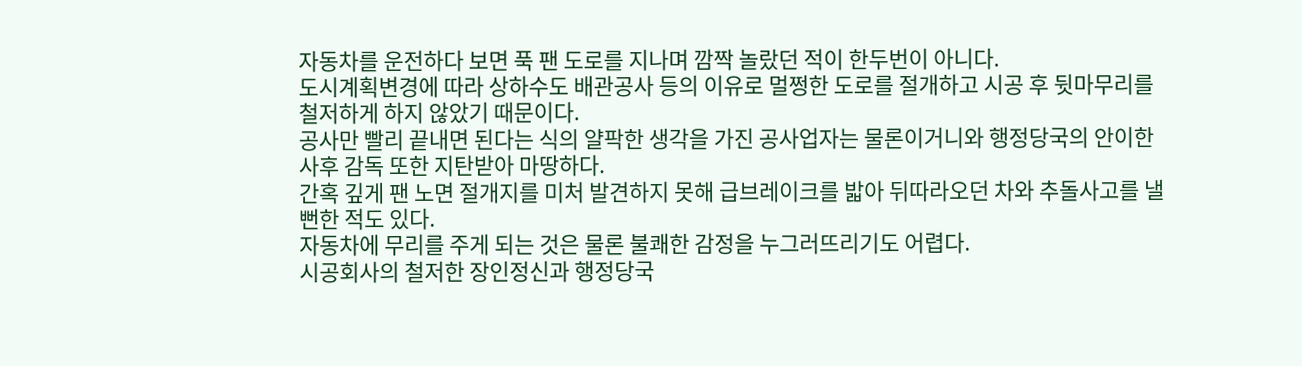자동차를 운전하다 보면 푹 팬 도로를 지나며 깜짝 놀랐던 적이 한두번이 아니다.
도시계획변경에 따라 상하수도 배관공사 등의 이유로 멀쩡한 도로를 절개하고 시공 후 뒷마무리를 철저하게 하지 않았기 때문이다.
공사만 빨리 끝내면 된다는 식의 얄팍한 생각을 가진 공사업자는 물론이거니와 행정당국의 안이한 사후 감독 또한 지탄받아 마땅하다.
간혹 깊게 팬 노면 절개지를 미처 발견하지 못해 급브레이크를 밟아 뒤따라오던 차와 추돌사고를 낼 뻔한 적도 있다.
자동차에 무리를 주게 되는 것은 물론 불쾌한 감정을 누그러뜨리기도 어렵다.
시공회사의 철저한 장인정신과 행정당국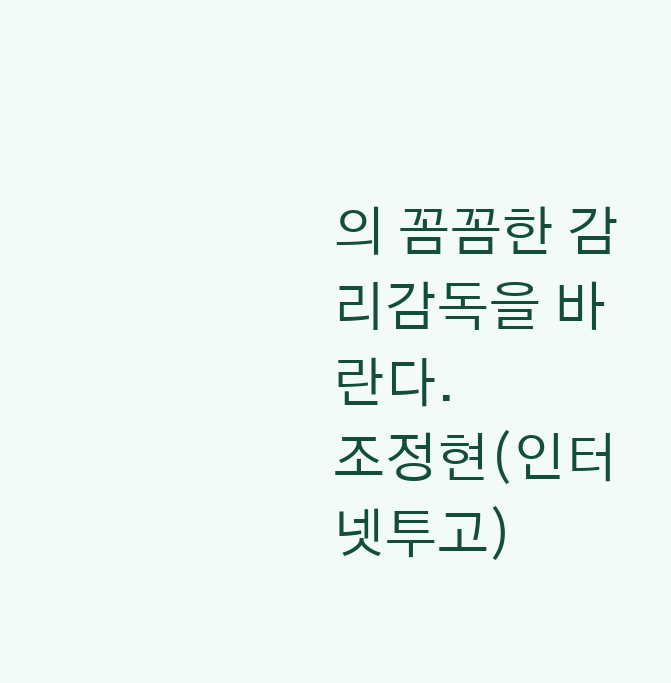의 꼼꼼한 감리감독을 바란다.
조정현(인터넷투고)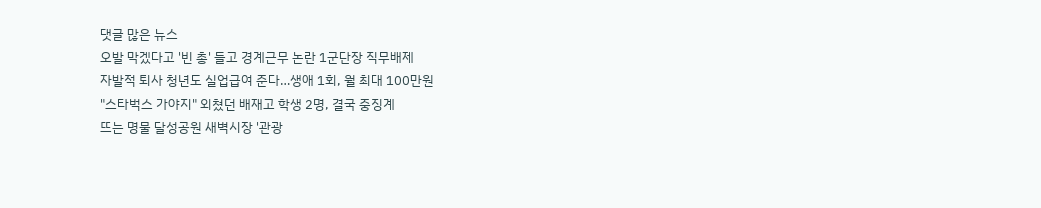댓글 많은 뉴스
오발 막겠다고 '빈 총' 들고 경계근무 논란 1군단장 직무배제
자발적 퇴사 청년도 실업급여 준다…생애 1회, 월 최대 100만원
"스타벅스 가야지" 외쳤던 배재고 학생 2명, 결국 중징계
뜨는 명물 달성공원 새벽시장 '관광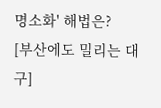명소화' 해법은?
[부산에도 밀리는 대구]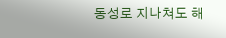동성로 지나쳐도 해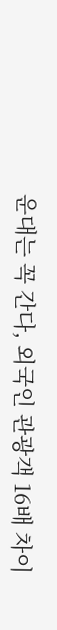운대는 꼭 간다, 외국인 관광객 16배 차이